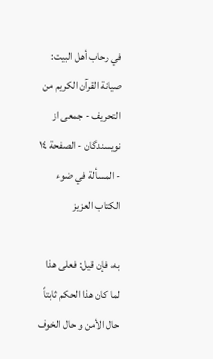في رحاب أهل البيت: صيانة القرآن الكريم من التحريف - جمعى از نويسندگان - الصفحة ١٤ - المسألة في ضوء الكتاب العزيز

به، فإن قيل: فعلى هذا لما كان هذا الحكم ثابتاً حال الأمن و حال الخوف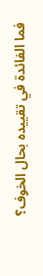فما الفائدة في تقييده بحال الخوف؟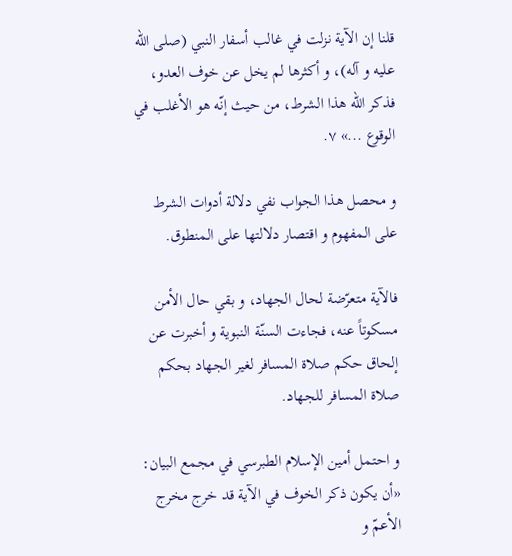قلنا إن الآية نزلت في غالب أسفار النبي (صلى الله عليه و آله)، و أكثرها لم يخل عن خوف العدو، فذكر الله هذا الشرط، من حيث إنّه هو الأغلب في الوقوع ...» ٧.

و محصل هذا الجواب نفي دلالة أدوات الشرط على المفهوم و اقتصار دلالتها على المنطوق.

فالآية متعرّضة لحال الجهاد، و بقي حال الأمن مسكوتاً عنه، فجاءت السنّة النبوية و أخبرت عن إلحاق حكم صلاة المسافر لغير الجهاد بحكم صلاة المسافر للجهاد.

و احتمل أمين الإسلام الطبرسي في مجمع البيان: «أن يكون ذكر الخوف في الآية قد خرج مخرج الأعمّ و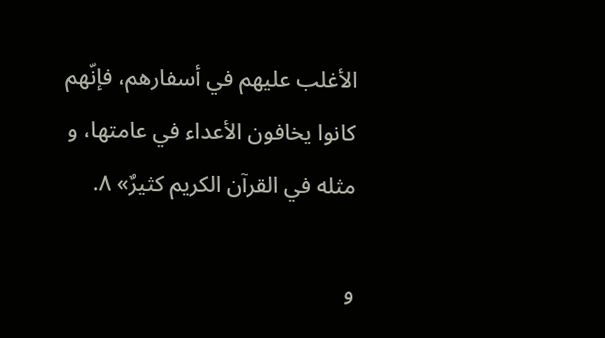الأغلب عليهم في أسفارهم، فإنّهم كانوا يخافون الأعداء في عامتها، و مثله في القرآن الكريم كثيرٌ» ٨.

و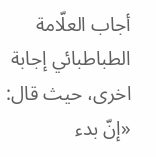أجاب العلّامة الطباطبائي إجابة اخرى، حيث قال: «إنّ بدء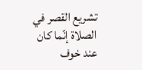تشريع القصر في الصلاة إنّما كان عند خوف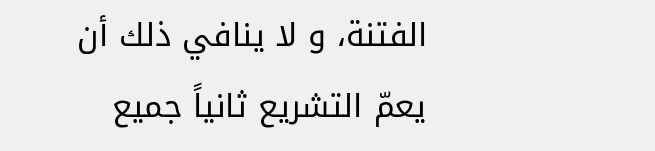الفتنة، و لا ينافي ذلك أن يعمّ التشريع ثانياً جميع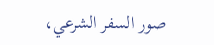صور السفر الشرعي،